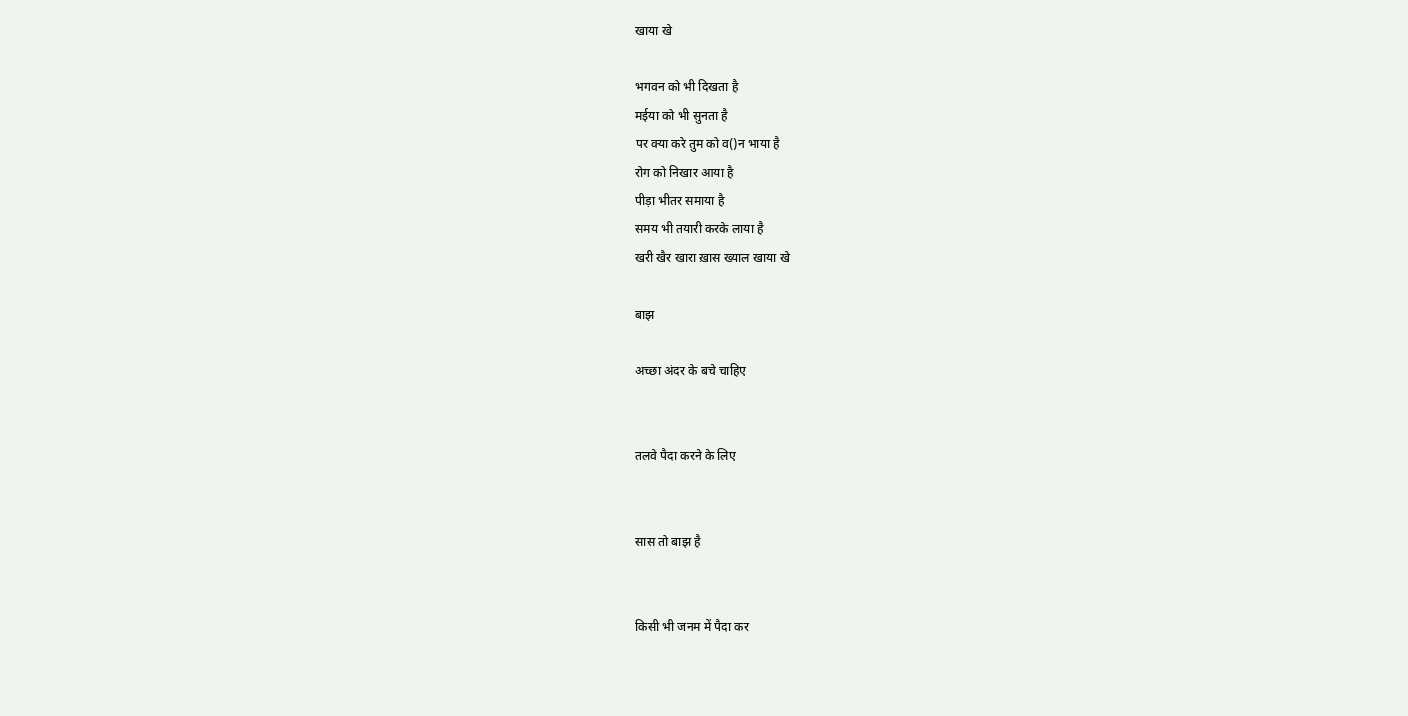खाया खे

भगवन को भी दिखता है
मईया को भी सुनता है
पर क्या करे तुम को व()न भाया है
रोग को निखार आया है
पीड़ा भीतर समाया है
समय भी तयारी करके लाया है
खरी खैर खारा ख़ास ख्याल खाया खे

बाझ

अच्छा अंदर के बचे चाहिए


तलवे पैदा करने के लिए


सास तो बाझ है


किसी भी जनम में पैदा कर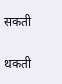सकती

थकती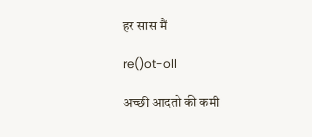हर सास मैं

re()ot-oll

अच्छी आदतो की कमी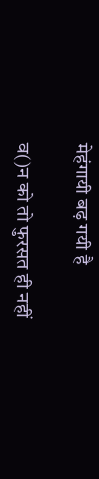मेहंगायी बढ़ गयी है

व()न को तो फुरसत ही नहीं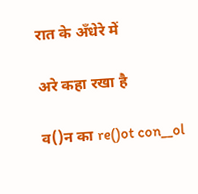रात के अँधेरे में

अरे कहा रखा है

व()न का re()ot con__ol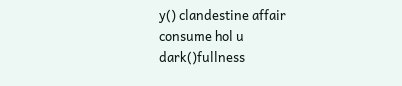y() clandestine affair consume hol u dark()fullness